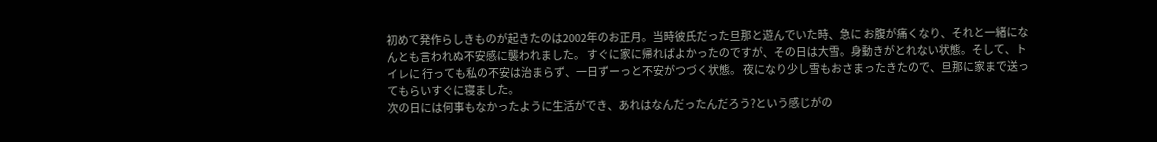初めて発作らしきものが起きたのは2002年のお正月。当時彼氏だった旦那と遊んでいた時、急に お腹が痛くなり、それと一緒になんとも言われぬ不安感に襲われました。 すぐに家に帰ればよかったのですが、その日は大雪。身動きがとれない状態。そして、トイレに 行っても私の不安は治まらず、一日ずーっと不安がつづく状態。 夜になり少し雪もおさまったきたので、旦那に家まで送ってもらいすぐに寝ました。
次の日には何事もなかったように生活ができ、あれはなんだったんだろう?という感じがの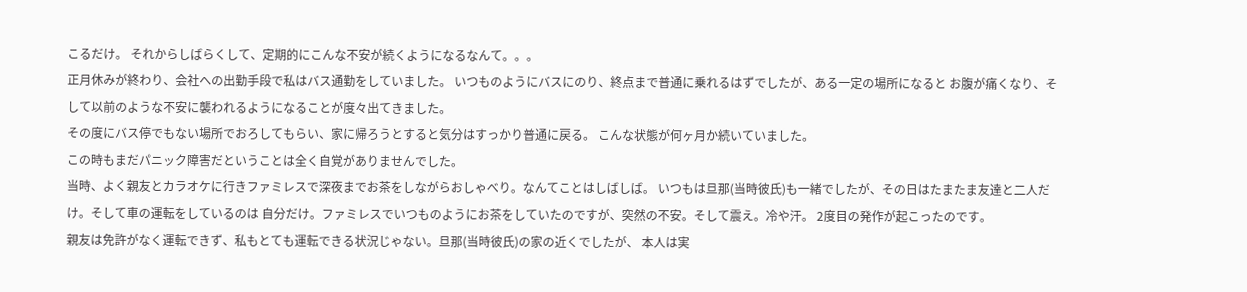こるだけ。 それからしばらくして、定期的にこんな不安が続くようになるなんて。。。
正月休みが終わり、会社への出勤手段で私はバス通勤をしていました。 いつものようにバスにのり、終点まで普通に乗れるはずでしたが、ある一定の場所になると お腹が痛くなり、そして以前のような不安に襲われるようになることが度々出てきました。
その度にバス停でもない場所でおろしてもらい、家に帰ろうとすると気分はすっかり普通に戻る。 こんな状態が何ヶ月か続いていました。
この時もまだパニック障害だということは全く自覚がありませんでした。
当時、よく親友とカラオケに行きファミレスで深夜までお茶をしながらおしゃべり。なんてことはしばしば。 いつもは旦那(当時彼氏)も一緒でしたが、その日はたまたま友達と二人だけ。そして車の運転をしているのは 自分だけ。ファミレスでいつものようにお茶をしていたのですが、突然の不安。そして震え。冷や汗。 2度目の発作が起こったのです。
親友は免許がなく運転できず、私もとても運転できる状況じゃない。旦那(当時彼氏)の家の近くでしたが、 本人は実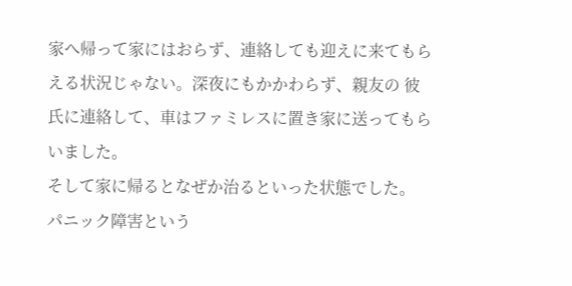家へ帰って家にはおらず、連絡しても迎えに来てもらえる状況じゃない。深夜にもかかわらず、親友の 彼氏に連絡して、車はファミレスに置き家に送ってもらいました。
そして家に帰るとなぜか治るといった状態でした。
パニック障害という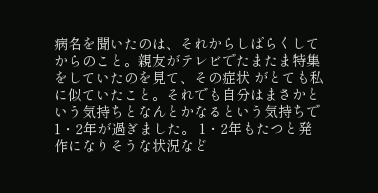病名を聞いたのは、それからしばらくしてからのこと。親友がテレビでたまたま特集をしていたのを見て、その症状 がとても私に似ていたこと。それでも自分はまさかという気持ちとなんとかなるという気持ちで1・2年が過ぎました。 1・2年もたつと発作になりそうな状況など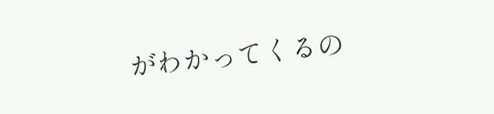がわかってくるの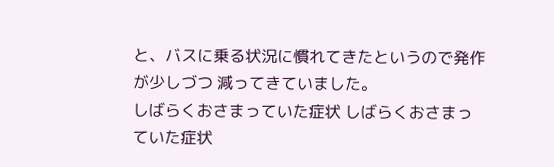と、バスに乗る状況に慣れてきたというので発作が少しづつ 減ってきていました。
しばらくおさまっていた症状 しばらくおさまっていた症状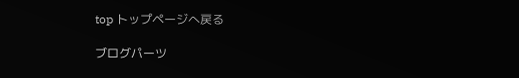top トップページへ戻る

ブログパーツ